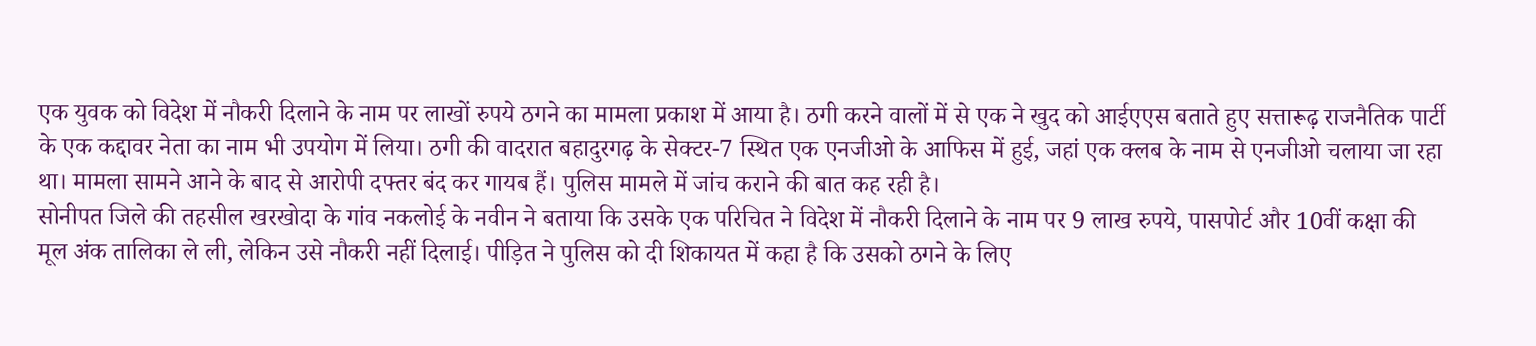एक युवक को विदेश में नौकरी दिलाने के नाम पर लाखों रुपये ठगने का मामला प्रकाश में आया है। ठगी करने वालों में से एक ने खुद को आईएएस बताते हुए सत्तारूढ़ राजनैतिक पार्टी के एक कद्दावर नेता का नाम भी उपयोग में लिया। ठगी की वादरात बहादुरगढ़ के सेक्टर-7 स्थित एक एनजीओ के आफिस में हुई, जहां एक क्लब के नाम से एनजीओ चलाया जा रहा था। मामला सामने आने के बाद से आरोपी दफ्तर बंद कर गायब हैं। पुलिस मामले में जांच कराने की बात कह रही है।
सोनीपत जिले की तहसील खरखोदा के गांव नकलोई के नवीन ने बताया कि उसके एक परिचित ने विदेश में नौकरी दिलाने के नाम पर 9 लाख रुपये, पासपोर्ट और 10वीं कक्षा की मूल अंक तालिका ले ली, लेकिन उसे नौकरी नहीं दिलाई। पीड़ित ने पुलिस को दी शिकायत में कहा है कि उसको ठगने के लिए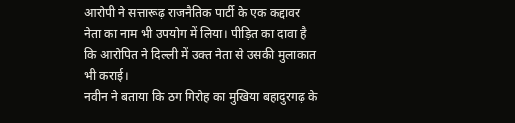आरोपी ने सत्तारूढ़ राजनैतिक पार्टी के एक कद्दावर नेता का नाम भी उपयोग में लिया। पीड़ित का दावा है कि आरोपित ने दिल्ली में उक्त नेता से उसकी मुलाकात भी कराई।
नवीन ने बताया कि ठग गिरोह का मुखिया बहादुरगढ़ के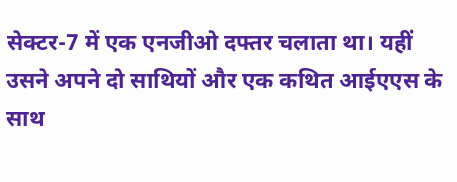सेक्टर-7 में एक एनजीओ दफ्तर चलाता था। यहीं उसने अपने दो साथियों और एक कथित आईएएस के साथ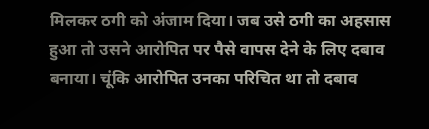मिलकर ठगी को अंजाम दिया। जब उसे ठगी का अहसास हुआ तो उसने आरोपित पर पैसे वापस देने के लिए दबाव बनाया। चूंकि आरोपित उनका परिचित था तो दबाव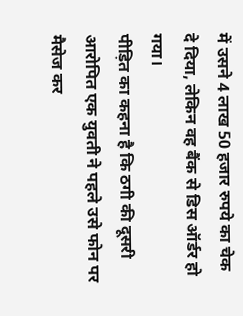में उसने 4 लाख 50 हजार रुपये का चेक दे दिया, लेकिन वह बैंक से डिस ऑर्डर हो गया।
पीड़ित का कहना है कि ठगी की दूसरी आरोपित एक युवती ने पहले उसे फोन पर मैसेज कर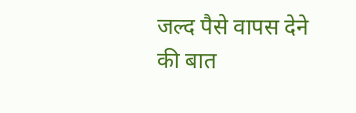जल्द पैसे वापस देने की बात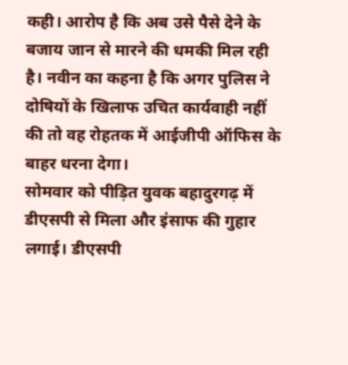कही। आरोप है कि अब उसे पैसे देने के बजाय जान से मारने की धमकी मिल रही है। नवीन का कहना है कि अगर पुलिस ने दोषियों के खिलाफ उचित कार्यवाही नहीं की तो वह रोहतक में आईजीपी ऑफिस के बाहर धरना देगा।
सोमवार को पीड़ित युवक बहादुरगढ़ में डीएसपी से मिला और इंसाफ की गुहार लगाई। डीएसपी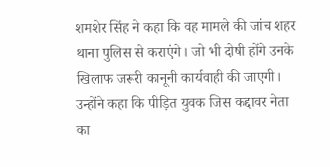शमशेर सिंह ने कहा कि वह मामले की जांच शहर थाना पुलिस से कराएंगे। जो भी दोषी होंगे उनके खिलाफ जरूरी कानूनी कार्यवाही की जाएगी। उन्होंने कहा कि पीड़ित युवक जिस कद्दावर नेता का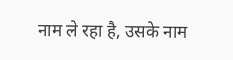नाम ले रहा है, उसके नाम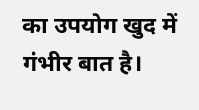का उपयोग खुद में गंभीर बात है।